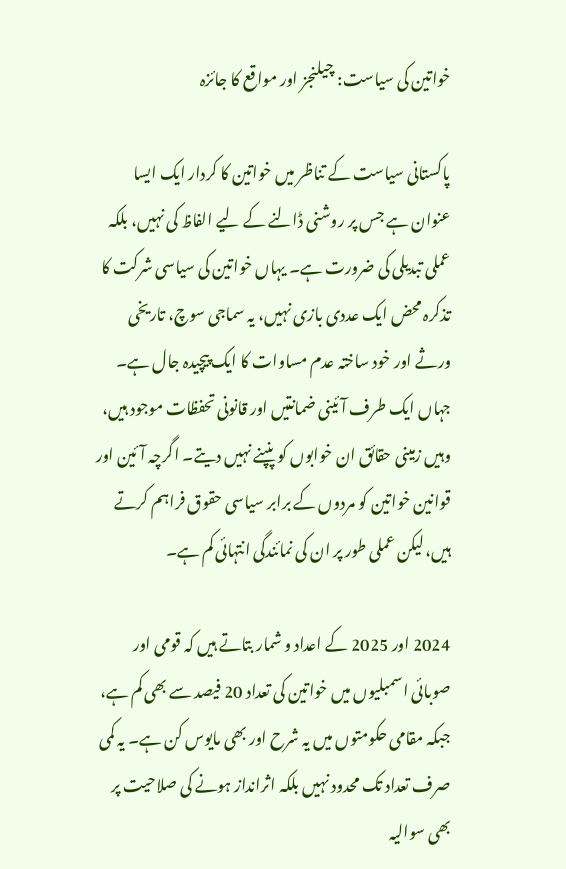خواتین کی سیاست: چیلنجز اور مواقع کا جائزہ

پاکستانی سیاست کے تناظر میں خواتین کا کردار ایک ایسا عنوان ہے جس پر روشنی ڈالنے کے لیے الفاظ کی نہیں، بلکہ عملی تبدیلی کی ضرورت ہے۔ یہاں خواتین کی سیاسی شرکت کا تذکرہ محض ایک عددی بازی نہیں، یہ سماجی سوچ، تاریخی ورثے اور خود ساختہ عدم مساوات کا ایک پیچیدہ جال ہے۔ جہاں ایک طرف آئینی ضمانتیں اور قانونی تحفظات موجود ہیں، وہیں زمینی حقائق ان خوابوں کو پنپنے نہیں دیتے۔ اگرچہ آئین اور قوانین خواتین کو مردوں کے برابر سیاسی حقوق فراہم کرتے ہیں، لیکن عملی طور پر ان کی نمائندگی انتہائی کم ہے۔

2024 اور 2025 کے اعداد و شمار بتاتے ہیں کہ قومی اور صوبائی اسمبلیوں میں خواتین کی تعداد 20 فیصد سے بھی کم ہے، جبکہ مقامی حکومتوں میں یہ شرح اور بھی مایوس کن ہے۔ یہ کمی صرف تعداد تک محدود نہیں بلکہ اثرانداز ہونے کی صلاحیت پر بھی سوالیہ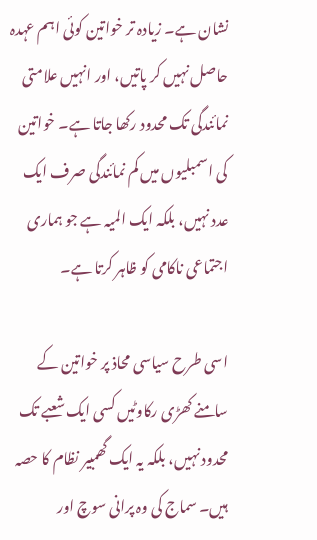نشان ہے۔ زیادہ تر خواتین کوئی اہم عہدہ حاصل نہیں کر پاتیں، اور انہیں علامتی نمائندگی تک محدود رکھا جاتا ہے۔ خواتین کی اسمبلیوں میں کم نمائندگی صرف ایک عدد نہیں، بلکہ ایک المیہ ہے جو ہماری اجتماعی ناکامی کو ظاہر کرتا ہے۔

اسی طرح سیاسی محاذ پر خواتین کے سامنے کھڑی رکاوٹیں کسی ایک شعبے تک محدود نہیں، بلکہ یہ ایک گھمبیر نظام کا حصہ ہیں۔ سماج کی وہ پرانی سوچ اور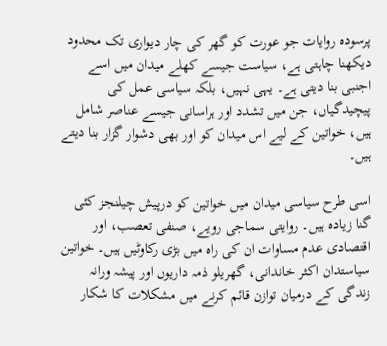پرسودہ روایات جو عورت کو گھر کی چار دیواری تک محدود دیکھنا چاہتی ہے، سیاست جیسے کھلے میدان میں اسے اجنبی بنا دیتی ہے۔ یہی نہیں، بلکہ سیاسی عمل کی پیچیدگیاں، جن میں تشدد اور ہراسانی جیسے عناصر شامل ہیں، خواتین کے لیے اس میدان کو اور بھی دشوار گزار بنا دیتے ہیں۔

اسی طرح سیاسی میدان میں خواتین کو درپیش چیلنجز کئی گنا زیادہ ہیں۔ روایتی سماجی رویے، صنفی تعصب، اور اقتصادی عدم مساوات ان کی راہ میں بڑی رکاوٹیں ہیں۔ خواتین سیاستدان اکثر خاندانی، گھریلو ذمہ داریوں اور پیشہ ورانہ زندگی کے درمیان توازن قائم کرنے میں مشکلات کا شکار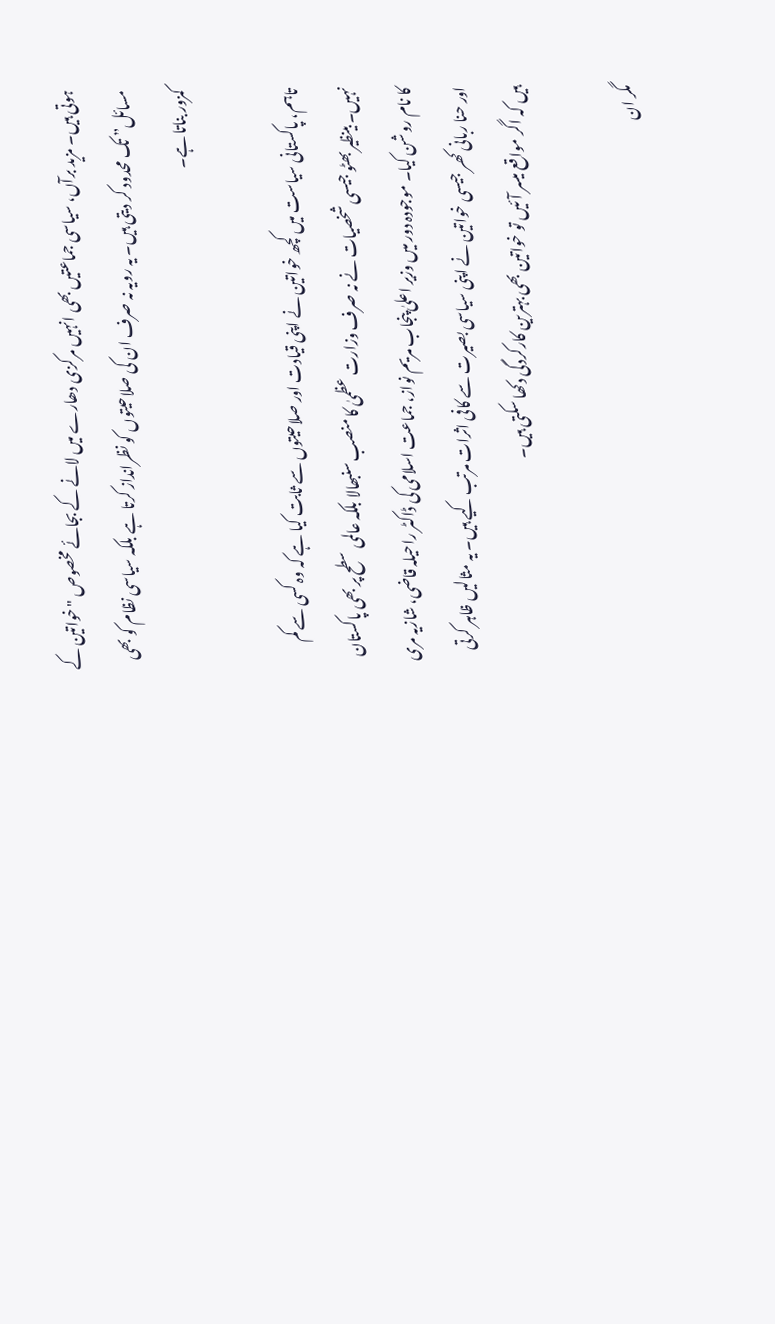ہوتی ہیں۔ مزید برآں، سیاسی جماعتیں بھی انہیں مرکزی دھارے میں لانے کے بجائے مخصوص "خواتین کے مسائل” تک محدود کر دیتی ہیں۔ یہ رویہ نہ صرف ان کی صلاحیتوں کو نظرانداز کرتا ہے بلکہ سیاسی نظام کو بھی کمزور بناتا ہے۔

تاہم، پاکستانی سیاست میں کچھ خواتین نے اپنی قیادت اور صلاحیتوں سے ثابت کیا ہے کہ وہ کسی سے کم نہیں۔ بینظیر بھٹو جیسی شخصیات نے نہ صرف وزارت عظمیٰ کا منصب سنبھالا بلکہ عالمی سطح پر بھی پاکستان کا نام روشن کیا۔ موجودہ دور میں وزیر اعلیٰ پنجاب مریم نواز، جماعت اسلامی کی ڈاکٹر راحیلہ قاضی، شازیہ مری اور حنا ربانی کھر جیسی خواتین نے اپنی سیاسی بصیرت سے کافی اثرات مرتب کیے ہیں۔ یہ مثالیں ظاہر کرتی ہیں کہ اگر مواقع میسر آئیں تو خواتین بھی بہترین کارکردگی دکھا سکتی ہیں۔

مگر ان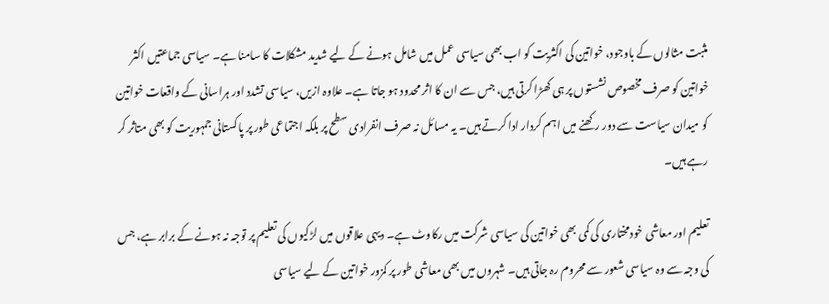مثبت مثالوں کے باوجود، خواتین کی اکثریت کو اب بھی سیاسی عمل میں شامل ہونے کے لیے شدید مشکلات کا سامنا ہے۔ سیاسی جماعتیں اکثر خواتین کو صرف مخصوص نشستوں پر ہی کھڑا کرتی ہیں، جس سے ان کا اثر محدود ہو جاتا ہے۔ علاوہ ازیں، سیاسی تشدد اور ہراسانی کے واقعات خواتین کو میدان سیاست سے دور رکھنے میں اہم کردار ادا کرتے ہیں۔ یہ مسائل نہ صرف انفرادی سطح پر بلکہ اجتماعی طور پر پاکستانی جمہوریت کو بھی متاثر کر رہے ہیں۔

تعلیم اور معاشی خودمختاری کی کمی بھی خواتین کی سیاسی شرکت میں رکاوٹ ہے۔ دیہی علاقوں میں لڑکیوں کی تعلیم پر توجہ نہ ہونے کے برابر ہے، جس کی وجہ سے وہ سیاسی شعور سے محروم رہ جاتی ہیں۔ شہروں میں بھی معاشی طور پر کمزور خواتین کے لیے سیاسی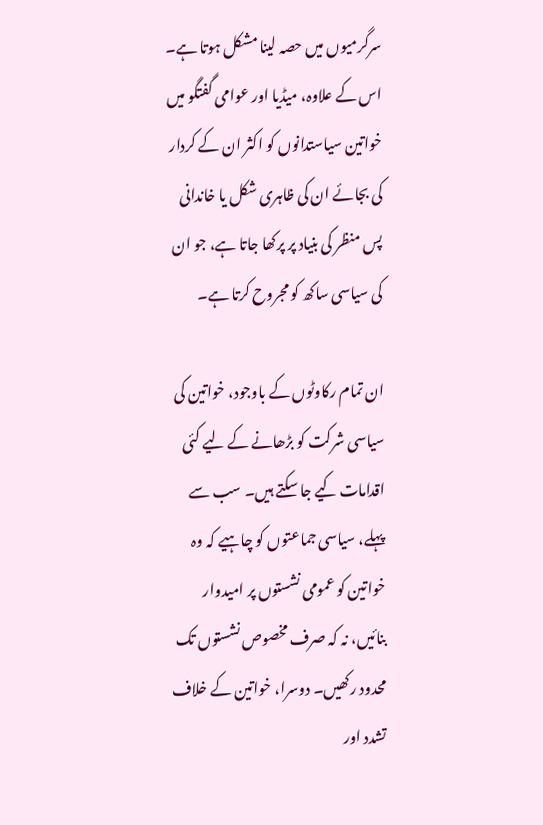سرگرمیوں میں حصہ لینا مشکل ہوتا ہے۔ اس کے علاوہ، میڈیا اور عوامی گفتگو میں خواتین سیاستدانوں کو اکثر ان کے کردار کی بجائے ان کی ظاہری شکل یا خاندانی پس منظر کی بنیاد پر پرکھا جاتا ہے، جو ان کی سیاسی ساکھ کو مجروح کرتا ہے۔

ان تمام رکاوٹوں کے باوجود، خواتین کی سیاسی شرکت کو بڑھانے کے لیے کئی اقدامات کیے جا سکتے ہیں۔ سب سے پہلے، سیاسی جماعتوں کو چاہیے کہ وہ خواتین کو عمومی نشستوں پر امیدوار بنائیں، نہ کہ صرف مخصوص نشستوں تک محدود رکھیں۔ دوسرا، خواتین کے خلاف تشدد اور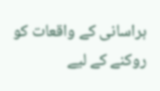ہراسانی کے واقعات کو روکنے کے لیے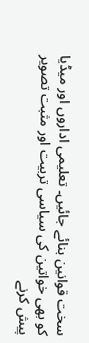سخت قوانین بنائے جائیں۔ تعلیمی اداروں اور میڈیا کو بھی خواتین کی سیاسی تربیت اور مثبت تصویر پیش کرنے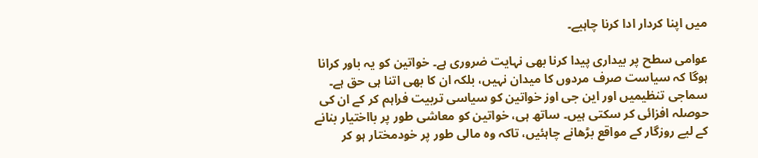میں اپنا کردار ادا کرنا چاہیے۔

عوامی سطح پر بیداری پیدا کرنا بھی نہایت ضروری ہے۔ خواتین کو یہ باور کرانا ہوگا کہ سیاست صرف مردوں کا میدان نہیں، بلکہ ان کا بھی اتنا ہی حق ہے۔ سماجی تنظیمیں اور این جی اوز خواتین کو سیاسی تربیت فراہم کر کے ان کی حوصلہ افزائی کر سکتی ہیں۔ ساتھ ہی، خواتین کو معاشی طور پر بااختیار بنانے کے لیے روزگار کے مواقع بڑھانے چاہئیں، تاکہ وہ مالی طور پر خودمختار ہو کر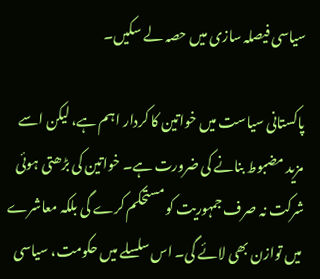سیاسی فیصلہ سازی میں حصہ لے سکیں۔

پاکستانی سیاست میں خواتین کا کردار اہم ہے، لیکن اسے مزید مضبوط بنانے کی ضرورت ہے۔ خواتین کی بڑھتی ہوئی شرکت نہ صرف جمہوریت کو مستحکم کرے گی بلکہ معاشرے میں توازن بھی لائے گی۔ اس سلسلے میں حکومت، سیاسی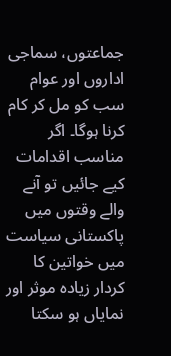جماعتوں، سماجی اداروں اور عوام سب کو مل کر کام کرنا ہوگا۔ اگر مناسب اقدامات کیے جائیں تو آنے والے وقتوں میں پاکستانی سیاست میں خواتین کا کردار زیادہ موثر اور نمایاں ہو سکتا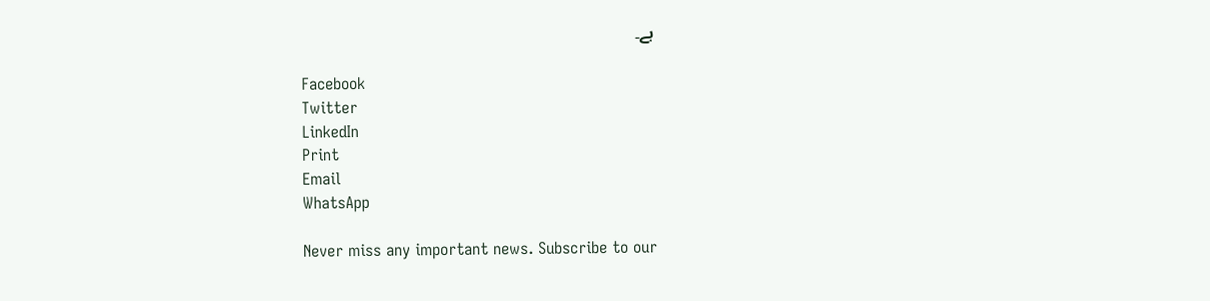ہے۔

Facebook
Twitter
LinkedIn
Print
Email
WhatsApp

Never miss any important news. Subscribe to our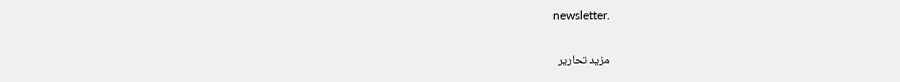newsletter.

مزید تحاریر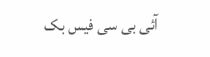آئی بی سی فیس بک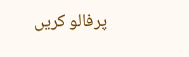پرفالو کریں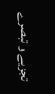تجزیے و تبصرے